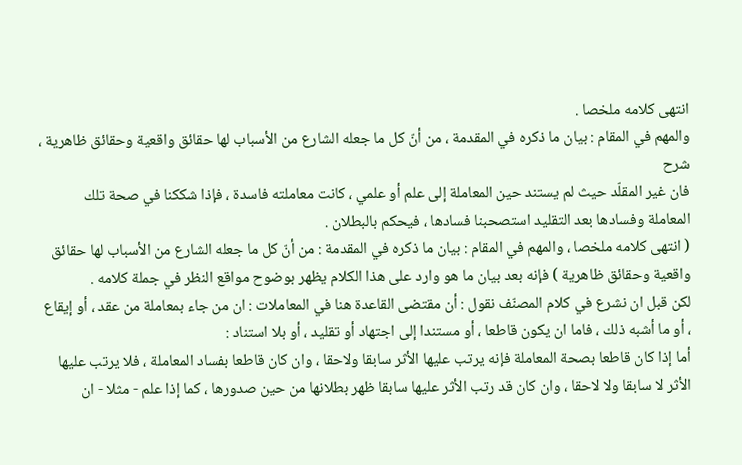انتهى كلامه ملخصا .
والمهم في المقام : بيان ما ذكره في المقدمة ، من أنّ كل ما جعله الشارع من الأسباب لها حقائق واقعية وحقائق ظاهرية ،
شرح
فان غير المقلّد حيث لم يستند حين المعاملة إلى علم أو علمي ، كانت معاملته فاسدة ، فإذا شككنا في صحة تلك المعاملة وفسادها بعد التقليد استصحبنا فسادها ، فيحكم بالبطلان .
( انتهى كلامه ملخصا ، والمهم في المقام : بيان ما ذكره في المقدمة : من أنّ كل ما جعله الشارع من الأسباب لها حقائق واقعية وحقائق ظاهرية ) فإنه بعد بيان ما هو وارد على هذا الكلام يظهر بوضوح مواقع النظر في جملة كلامه .
لكن قبل ان نشرع في كلام المصنّف نقول : أن مقتضى القاعدة هنا في المعاملات : ان من جاء بمعاملة من عقد ، أو إيقاع ، أو ما أشبه ذلك ، فاما ان يكون قاطعا ، أو مستندا إلى اجتهاد أو تقليد ، أو بلا استناد :
أما إذا كان قاطعا بصحة المعاملة فإنه يرتب عليها الأثر سابقا ولاحقا ، وان كان قاطعا بفساد المعاملة ، فلا يرتب عليها الأثر لا سابقا ولا لاحقا ، وان كان قد رتب الأثر عليها سابقا ظهر بطلانها من حين صدورها ، كما إذا علم - مثلا - ان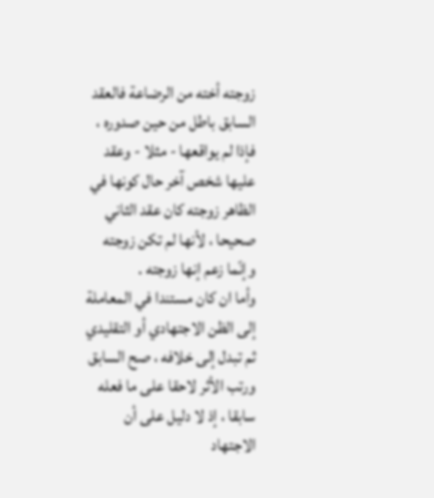زوجته أخته من الرضاعة فالعقد السابق باطل من حين صدوره ، فإذا لم يواقعها - مثلا - وعقد عليها شخص آخر حال كونها في الظاهر زوجته كان عقد الثاني صحيحا ، لأنها لم تكن زوجته وإنّما زعم إنها زوجته .
وأما ان كان مستندا في المعاملة إلى الظن الاجتهادي أو التقليدي ثم تبدل إلى خلافه ، صح السابق ورتب الأثر لاحقا على ما فعله سابقا ، إذ لا دليل على أن الاجتهاد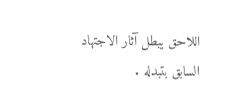اللاحق يبطل آثار الاجتهاد السابق بتبدله .